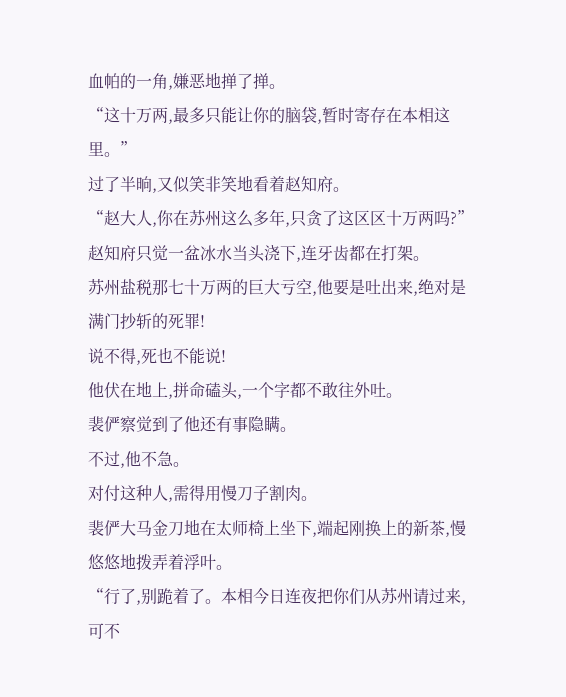血帕的一角,嫌恶地掸了掸。
“这十万两,最多只能让你的脑袋,暂时寄存在本相这里。”
过了半晌,又似笑非笑地看着赵知府。
“赵大人,你在苏州这么多年,只贪了这区区十万两吗?”
赵知府只觉一盆冰水当头浇下,连牙齿都在打架。
苏州盐税那七十万两的巨大亏空,他要是吐出来,绝对是满门抄斩的死罪!
说不得,死也不能说!
他伏在地上,拼命磕头,一个字都不敢往外吐。
裴俨察觉到了他还有事隐瞒。
不过,他不急。
对付这种人,需得用慢刀子割肉。
裴俨大马金刀地在太师椅上坐下,端起刚换上的新茶,慢悠悠地拨弄着浮叶。
“行了,别跪着了。本相今日连夜把你们从苏州请过来,可不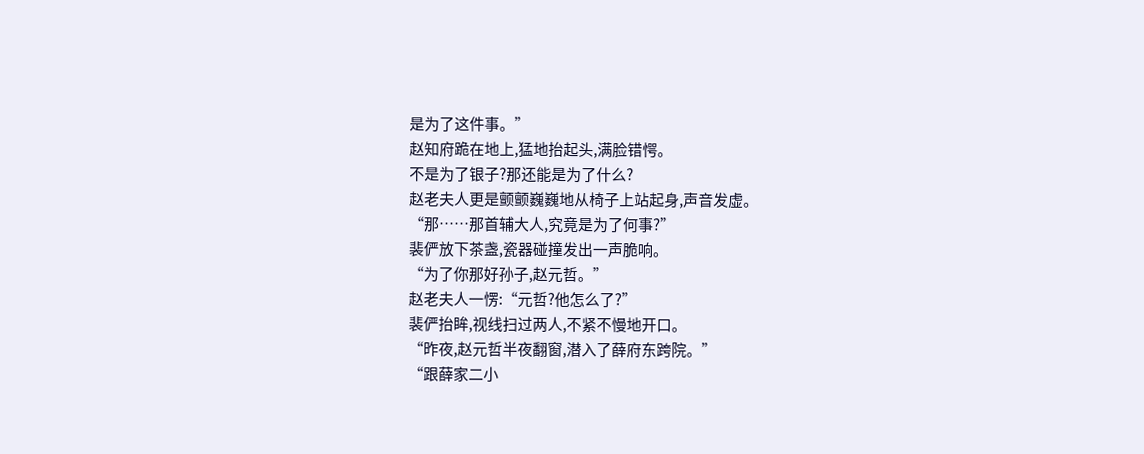是为了这件事。”
赵知府跪在地上,猛地抬起头,满脸错愕。
不是为了银子?那还能是为了什么?
赵老夫人更是颤颤巍巍地从椅子上站起身,声音发虚。
“那……那首辅大人,究竟是为了何事?”
裴俨放下茶盏,瓷器碰撞发出一声脆响。
“为了你那好孙子,赵元哲。”
赵老夫人一愣:“元哲?他怎么了?”
裴俨抬眸,视线扫过两人,不紧不慢地开口。
“昨夜,赵元哲半夜翻窗,潜入了薛府东跨院。”
“跟薛家二小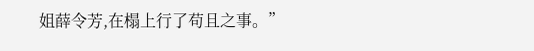姐薛令芳,在榻上行了苟且之事。”